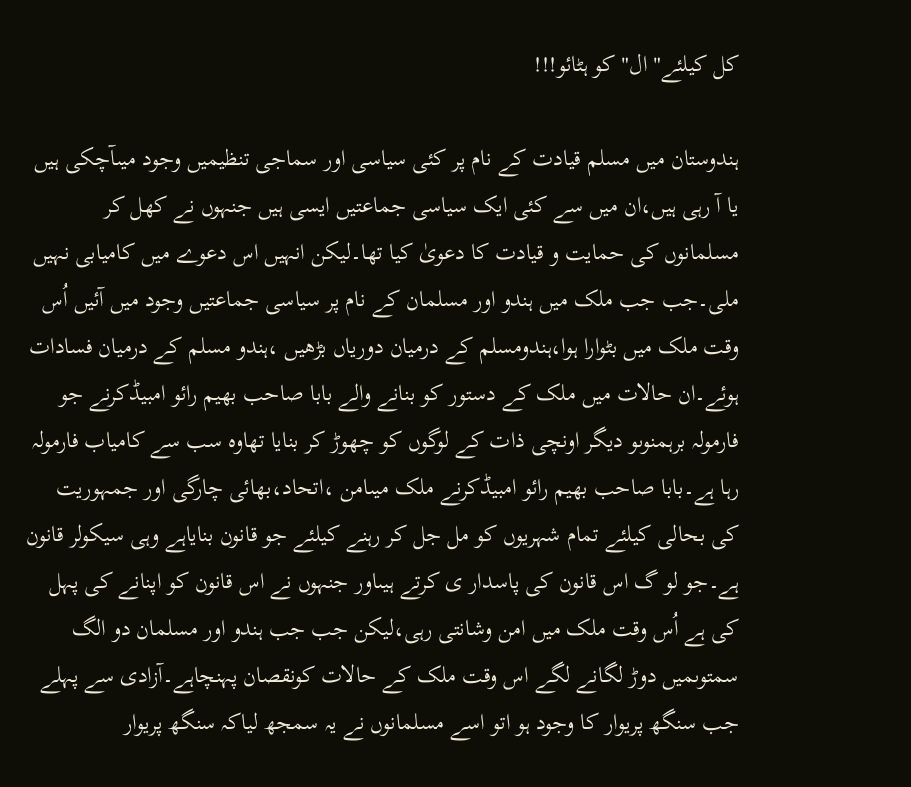کل کیلئے"ال" کو ہٹائو!!!

ہندوستان میں مسلم قیادت کے نام پر کئی سیاسی اور سماجی تنظیمیں وجود میںآچکی ہیں یا آ رہی ہیں،ان میں سے کئی ایک سیاسی جماعتیں ایسی ہیں جنہوں نے کھل کر مسلمانوں کی حمایت و قیادت کا دعویٰ کیا تھا۔لیکن انہیں اس دعوے میں کامیابی نہیں ملی۔جب جب ملک میں ہندو اور مسلمان کے نام پر سیاسی جماعتیں وجود میں آئیں اُس وقت ملک میں بٹوارا ہوا،ہندومسلم کے درمیان دوریاں بڑھیں ،ہندو مسلم کے درمیان فسادات ہوئے۔ان حالات میں ملک کے دستور کو بنانے والے بابا صاحب بھیم رائو امبیڈکرنے جو فارمولہ برہمنوںو دیگر اونچی ذات کے لوگوں کو چھوڑ کر بنایا تھاوہ سب سے کامیاب فارمولہ رہا ہے۔بابا صاحب بھیم رائو امبیڈکرنے ملک میںامن ،اتحاد،بھائی چارگی اور جمہوریت کی بحالی کیلئے تمام شہریوں کو مل جل کر رہنے کیلئے جو قانون بنایاہے وہی سیکولر قانون ہے۔جو لو گ اس قانون کی پاسدار ی کرتے ہیںاور جنہوں نے اس قانون کو اپنانے کی پہل کی ہے اُس وقت ملک میں امن وشانتی رہی،لیکن جب جب ہندو اور مسلمان دو الگ سمتوںمیں دوڑ لگانے لگے اس وقت ملک کے حالات کونقصان پہنچاہے۔آزادی سے پہلے جب سنگھ پریوار کا وجود ہو اتو اسے مسلمانوں نے یہ سمجھ لیاکہ سنگھ پریوار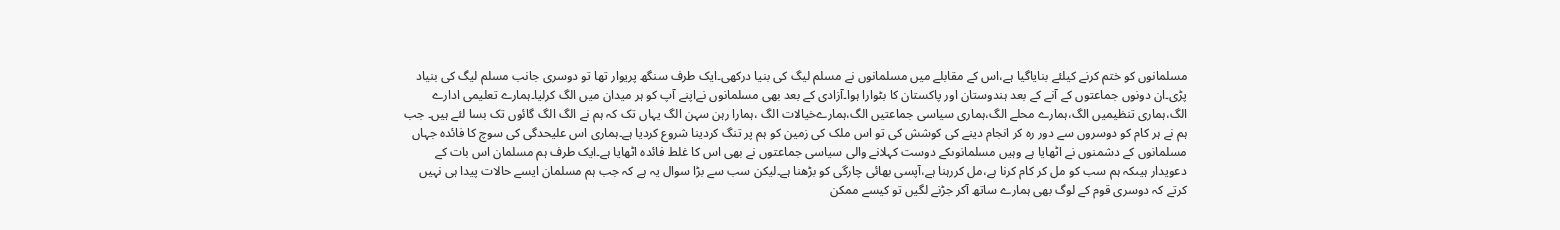مسلمانوں کو ختم کرنے کیلئے بنایاگیا ہے،اس کے مقابلے میں مسلمانوں نے مسلم لیگ کی بنیا درکھی۔ایک طرف سنگھ پریوار تھا تو دوسری جانب مسلم لیگ کی بنیاد پڑی۔ان دونوں جماعتوں کے آنے کے بعد ہندوستان اور پاکستان کا بٹوارا ہوا۔آزادی کے بعد بھی مسلمانوں نےاپنے آپ کو ہر میدان میں الگ کرلیا۔ہمارے تعلیمی ادارے الگ،ہماری تنظیمیں الگ،ہمارے محلے الگ،ہماری سیاسی جماعتیں الگ،ہمارےخیالات الگ ،ہمارا رہن سہن الگ یہاں تک کہ ہم نے الگ الگ گائوں تک بسا لئے ہیں۔ جب ہم نے ہر کام کو دوسروں سے دور رہ کر انجام دینے کی کوشش کی تو اس ملک کی زمین کو ہم پر تنگ کردینا شروع کردیا ہے۔ہماری اس علیحدگی کی سوچ کا فائدہ جہاں مسلمانوں کے دشمنوں نے اٹھایا ہے وہیں مسلمانوںکے دوست کہلانے والی سیاسی جماعتوں نے بھی اس کا غلط فائدہ اٹھایا ہے۔ایک طرف ہم مسلمان اس بات کے دعویدار ہیںکہ ہم سب کو مل کر کام کرنا ہے،مل کررہنا ہے،آپسی بھائی چارگی کو بڑھنا ہے۔لیکن سب سے بڑا سوال یہ ہے کہ جب ہم مسلمان ایسے حالات پیدا ہی نہیں کرتے کہ دوسری قوم کے لوگ بھی ہمارے ساتھ آکر جڑنے لگیں تو کیسے ممکن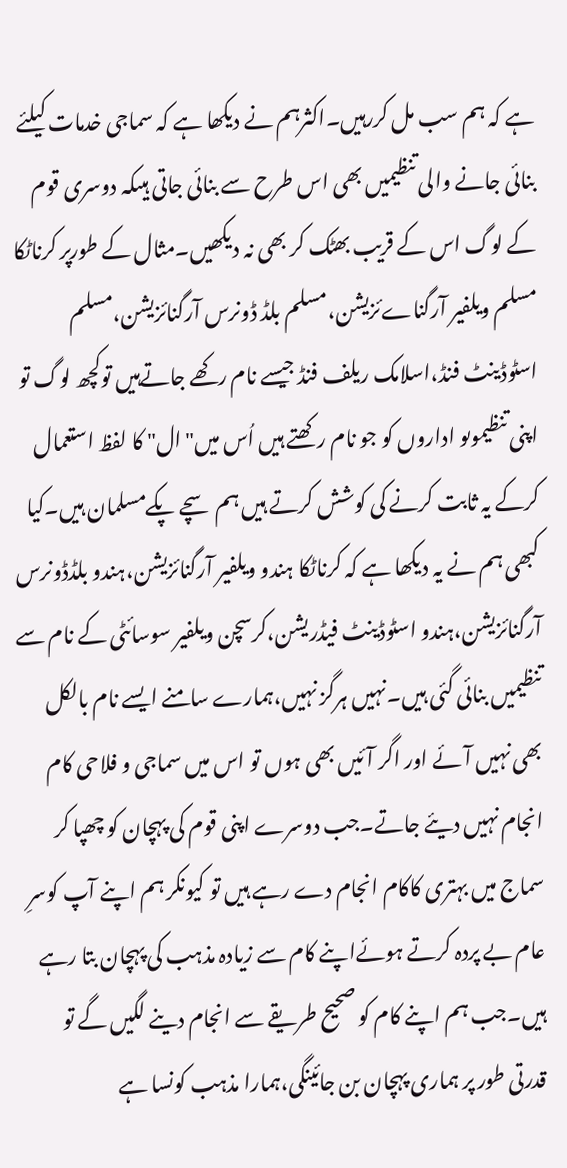ہے کہ ہم سب مل کررہیں۔اکثرہم نے دیکھا ہے کہ سماجی خدمات کیلئے بنائی جانے والی تنظیمیں بھی اس طرح سے بنائی جاتی ہیںکہ دوسری قوم کے لوگ اس کے قریب بھٹک کر بھی نہ دیکھیں۔مثال کے طورپر کرناٹکا مسلم ویلفیر آرگناےئزیشن،مسلم بلڈ ڈونرس آرگنائزیشن،مسلم اسٹوڈینٹ فنڈ،اسلامک ریلف فنڈ جیسے نام رکھے جاتےہیں توکچھ لوگ تو اپنی تنظیموںو اداروں کو جو نام رکھتے ہیں اُس میں"ال" کا لفظ استعمال کرکے یہ ثابت کرنے کی کوشش کرتے ہیں ہم سچے پکےمسلمان ہیں۔کیا کبھی ہم نے یہ دیکھا ہے کہ کرناٹکا ہندو ویلفیر آرگنائزیشن،ہندو بلڈڈونرس آرگنائزیشن،ہندو اسٹوڈینٹ فیڈریشن،کرسچن ویلفیر سوسائٹی کے نام سے تنظیمیں بنائی گئی ہیں۔نہیں ہرگز نہیں،ہمارے سامنے ایسے نام بالکل بھی نہیں آئے اور اگر آئیں بھی ہوں تو اس میں سماجی و فلاحی کام انجام نہیں دیئے جاتے۔جب دوسرے اپنی قوم کی پہچان کو چھپا کر سماج میں بہتری کاکام انجام دے رہے ہیں تو کیونکر ہم اپنے آپ کوسرِ عام بے پردہ کرتے ہوئےاپنے کام سے زیادہ مذہب کی پہچان بتا رہے ہیں۔جب ہم اپنے کام کو صحیح طریقے سے انجام دینے لگیں گے تو قدرتی طور پر ہماری پہچان بن جائینگی،ہمارا مذہب کونسا ہے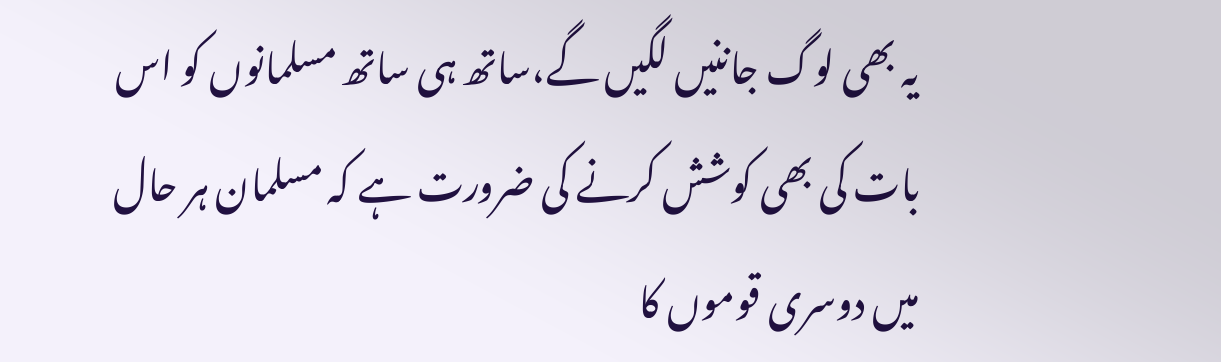یہ بھی لوگ جاننیں لگیں گے،ساتھ ہی ساتھ مسلمانوں کو اس بات کی بھی کوشش کرنے کی ضرورت ہے کہ مسلمان ہر حال میں دوسری قوموں کا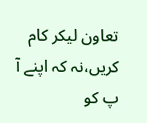تعاون لیکر کام کریں،نہ کہ اپنے آ پ کو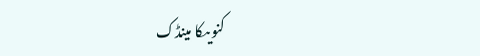کنویںکا مینڈک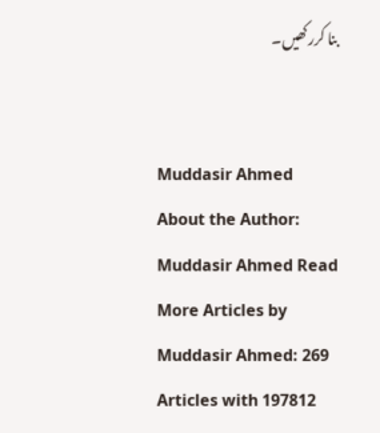بنا کررکھیں۔


Muddasir Ahmed
About the Author: Muddasir Ahmed Read More Articles by Muddasir Ahmed: 269 Articles with 197812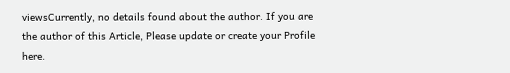viewsCurrently, no details found about the author. If you are the author of this Article, Please update or create your Profile here.